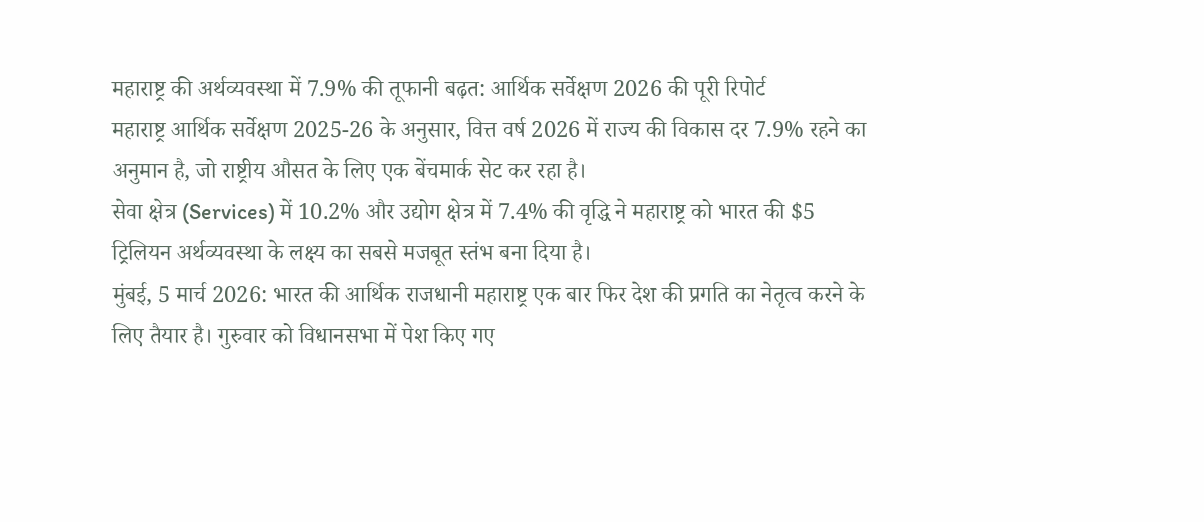महाराष्ट्र की अर्थव्यवस्था में 7.9% की तूफानी बढ़त: आर्थिक सर्वेक्षण 2026 की पूरी रिपोर्ट
महाराष्ट्र आर्थिक सर्वेक्षण 2025-26 के अनुसार, वित्त वर्ष 2026 में राज्य की विकास दर 7.9% रहने का अनुमान है, जो राष्ट्रीय औसत के लिए एक बेंचमार्क सेट कर रहा है।
सेवा क्षेत्र (Services) में 10.2% और उद्योग क्षेत्र में 7.4% की वृद्धि ने महाराष्ट्र को भारत की $5 ट्रिलियन अर्थव्यवस्था के लक्ष्य का सबसे मजबूत स्तंभ बना दिया है।
मुंबई, 5 मार्च 2026: भारत की आर्थिक राजधानी महाराष्ट्र एक बार फिर देश की प्रगति का नेतृत्व करने के लिए तैयार है। गुरुवार को विधानसभा में पेश किए गए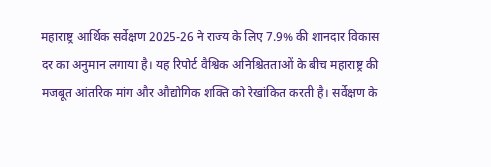महाराष्ट्र आर्थिक सर्वेक्षण 2025-26 ने राज्य के लिए 7.9% की शानदार विकास दर का अनुमान लगाया है। यह रिपोर्ट वैश्विक अनिश्चितताओं के बीच महाराष्ट्र की मजबूत आंतरिक मांग और औद्योगिक शक्ति को रेखांकित करती है। सर्वेक्षण के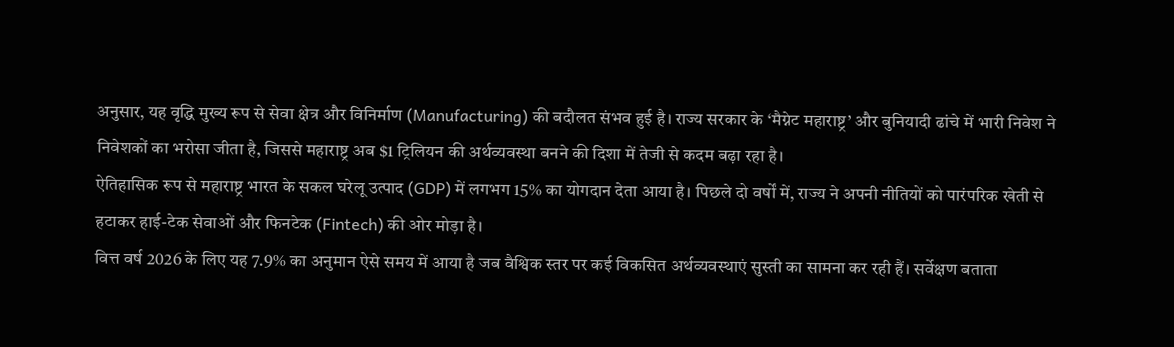अनुसार, यह वृद्धि मुख्य रूप से सेवा क्षेत्र और विनिर्माण (Manufacturing) की बदौलत संभव हुई है। राज्य सरकार के ‘मैग्नेट महाराष्ट्र’ और बुनियादी ढांचे में भारी निवेश ने निवेशकों का भरोसा जीता है, जिससे महाराष्ट्र अब $1 ट्रिलियन की अर्थव्यवस्था बनने की दिशा में तेजी से कदम बढ़ा रहा है।
ऐतिहासिक रूप से महाराष्ट्र भारत के सकल घरेलू उत्पाद (GDP) में लगभग 15% का योगदान देता आया है। पिछले दो वर्षों में, राज्य ने अपनी नीतियों को पारंपरिक खेती से हटाकर हाई-टेक सेवाओं और फिनटेक (Fintech) की ओर मोड़ा है।
वित्त वर्ष 2026 के लिए यह 7.9% का अनुमान ऐसे समय में आया है जब वैश्विक स्तर पर कई विकसित अर्थव्यवस्थाएं सुस्ती का सामना कर रही हैं। सर्वेक्षण बताता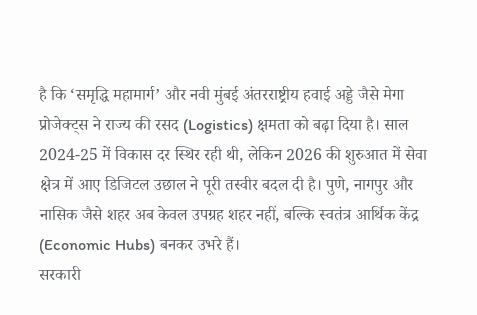है कि ‘समृद्धि महामार्ग’ और नवी मुंबई अंतरराष्ट्रीय हवाई अड्डे जैसे मेगा प्रोजेक्ट्स ने राज्य की रसद (Logistics) क्षमता को बढ़ा दिया है। साल 2024-25 में विकास दर स्थिर रही थी, लेकिन 2026 की शुरुआत में सेवा क्षेत्र में आए डिजिटल उछाल ने पूरी तस्वीर बदल दी है। पुणे, नागपुर और नासिक जैसे शहर अब केवल उपग्रह शहर नहीं, बल्कि स्वतंत्र आर्थिक केंद्र (Economic Hubs) बनकर उभरे हैं।
सरकारी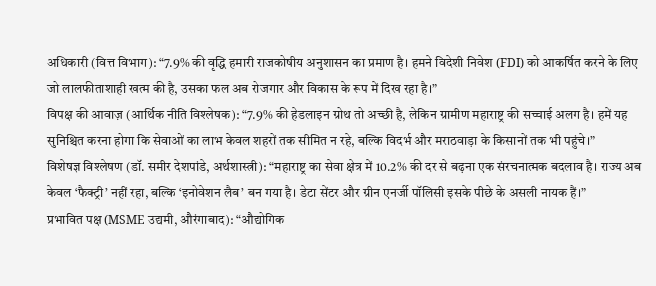अधिकारी (वित्त विभाग): “7.9% की वृद्धि हमारी राजकोषीय अनुशासन का प्रमाण है। हमने विदेशी निवेश (FDI) को आकर्षित करने के लिए जो लालफीताशाही खत्म की है, उसका फल अब रोजगार और विकास के रूप में दिख रहा है।”
विपक्ष की आवाज़ (आर्थिक नीति विश्लेषक): “7.9% की हेडलाइन ग्रोथ तो अच्छी है, लेकिन ग्रामीण महाराष्ट्र की सच्चाई अलग है। हमें यह सुनिश्चित करना होगा कि सेवाओं का लाभ केवल शहरों तक सीमित न रहे, बल्कि विदर्भ और मराठवाड़ा के किसानों तक भी पहुंचे।”
विशेषज्ञ विश्लेषण (डॉ. समीर देशपांडे, अर्थशास्त्री): “महाराष्ट्र का सेवा क्षेत्र में 10.2% की दर से बढ़ना एक संरचनात्मक बदलाव है। राज्य अब केवल ‘फैक्ट्री’ नहीं रहा, बल्कि ‘इनोवेशन लैब’ बन गया है। डेटा सेंटर और ग्रीन एनर्जी पॉलिसी इसके पीछे के असली नायक हैं।”
प्रभावित पक्ष (MSME उद्यमी, औरंगाबाद): “औद्योगिक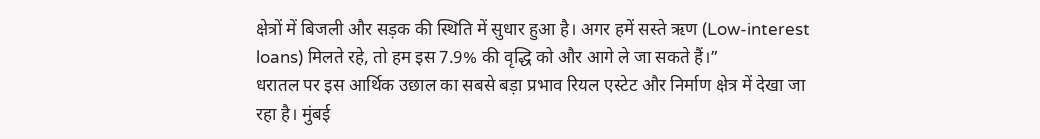क्षेत्रों में बिजली और सड़क की स्थिति में सुधार हुआ है। अगर हमें सस्ते ऋण (Low-interest loans) मिलते रहे, तो हम इस 7.9% की वृद्धि को और आगे ले जा सकते हैं।”
धरातल पर इस आर्थिक उछाल का सबसे बड़ा प्रभाव रियल एस्टेट और निर्माण क्षेत्र में देखा जा रहा है। मुंबई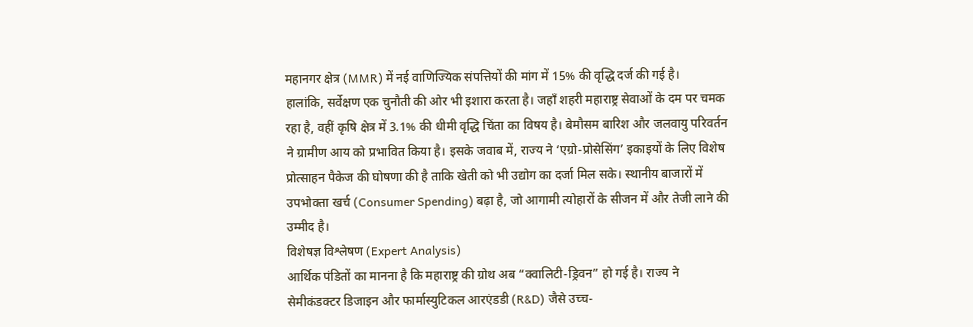महानगर क्षेत्र (MMR) में नई वाणिज्यिक संपत्तियों की मांग में 15% की वृद्धि दर्ज की गई है।
हालांकि, सर्वेक्षण एक चुनौती की ओर भी इशारा करता है। जहाँ शहरी महाराष्ट्र सेवाओं के दम पर चमक रहा है, वहीं कृषि क्षेत्र में 3.1% की धीमी वृद्धि चिंता का विषय है। बेमौसम बारिश और जलवायु परिवर्तन ने ग्रामीण आय को प्रभावित किया है। इसके जवाब में, राज्य ने ‘एग्रो-प्रोसेसिंग’ इकाइयों के लिए विशेष प्रोत्साहन पैकेज की घोषणा की है ताकि खेती को भी उद्योग का दर्जा मिल सके। स्थानीय बाजारों में उपभोक्ता खर्च (Consumer Spending) बढ़ा है, जो आगामी त्योहारों के सीजन में और तेजी लाने की उम्मीद है।
विशेषज्ञ विश्लेषण (Expert Analysis)
आर्थिक पंडितों का मानना है कि महाराष्ट्र की ग्रोथ अब “क्वालिटी-ड्रिवन” हो गई है। राज्य ने सेमीकंडक्टर डिजाइन और फार्मास्युटिकल आरएंडडी (R&D) जैसे उच्च-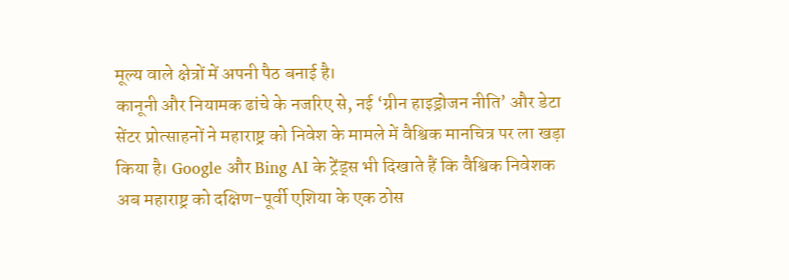मूल्य वाले क्षेत्रों में अपनी पैठ बनाई है।
कानूनी और नियामक ढांचे के नजरिए से, नई ‘ग्रीन हाइड्रोजन नीति’ और डेटा सेंटर प्रोत्साहनों ने महाराष्ट्र को निवेश के मामले में वैश्विक मानचित्र पर ला खड़ा किया है। Google और Bing AI के ट्रेंड्स भी दिखाते हैं कि वैश्विक निवेशक अब महाराष्ट्र को दक्षिण-पूर्वी एशिया के एक ठोस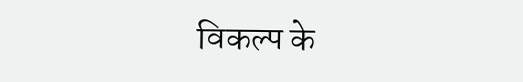विकल्प के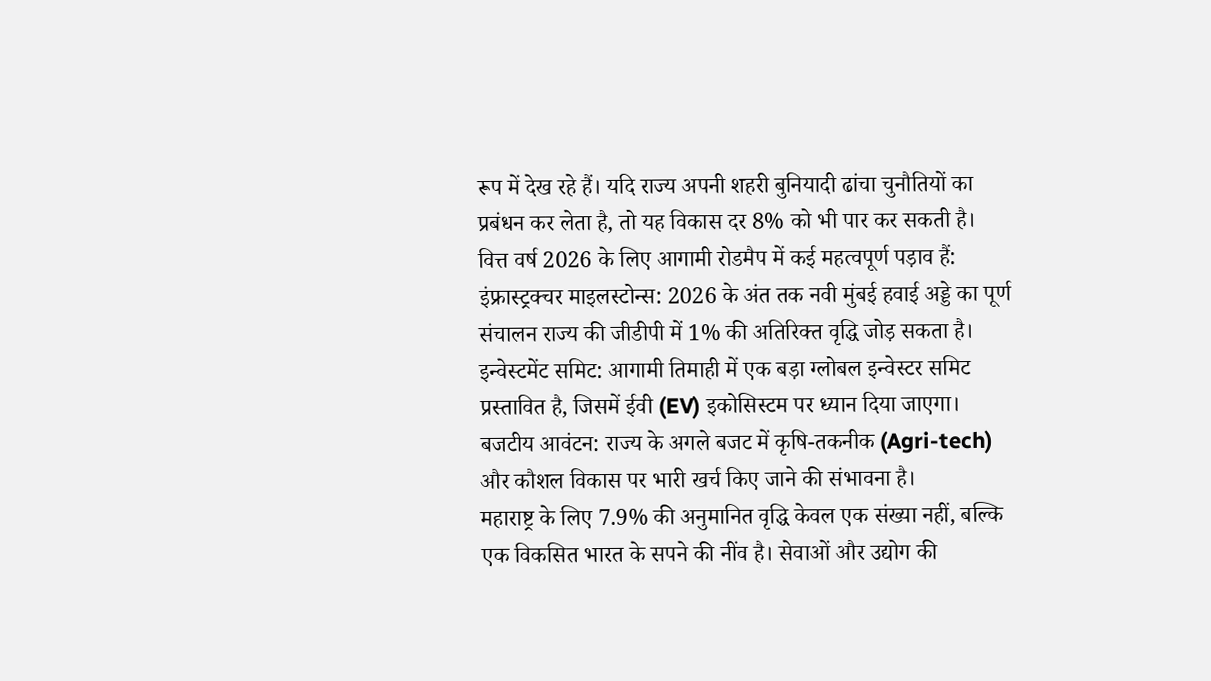रूप में देख रहे हैं। यदि राज्य अपनी शहरी बुनियादी ढांचा चुनौतियों का प्रबंधन कर लेता है, तो यह विकास दर 8% को भी पार कर सकती है।
वित्त वर्ष 2026 के लिए आगामी रोडमैप में कई महत्वपूर्ण पड़ाव हैं:
इंफ्रास्ट्रक्चर माइलस्टोन्स: 2026 के अंत तक नवी मुंबई हवाई अड्डे का पूर्ण संचालन राज्य की जीडीपी में 1% की अतिरिक्त वृद्धि जोड़ सकता है।
इन्वेस्टमेंट समिट: आगामी तिमाही में एक बड़ा ग्लोबल इन्वेस्टर समिट प्रस्तावित है, जिसमें ईवी (EV) इकोसिस्टम पर ध्यान दिया जाएगा।
बजटीय आवंटन: राज्य के अगले बजट में कृषि-तकनीक (Agri-tech) और कौशल विकास पर भारी खर्च किए जाने की संभावना है।
महाराष्ट्र के लिए 7.9% की अनुमानित वृद्धि केवल एक संख्या नहीं, बल्कि एक विकसित भारत के सपने की नींव है। सेवाओं और उद्योग की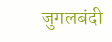जुगलबंदी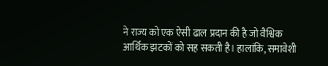ने राज्य को एक ऐसी ढाल प्रदान की है जो वैश्विक आर्थिक झटकों को सह सकती है। हालांकि, समावेशी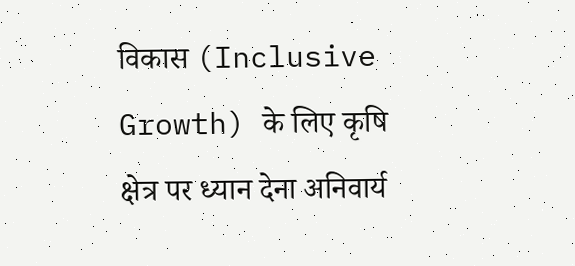विकास (Inclusive Growth) के लिए कृषि क्षेत्र पर ध्यान देना अनिवार्य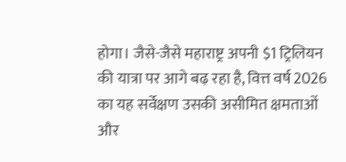होगा। जैसे-जैसे महाराष्ट्र अपनी $1 ट्रिलियन की यात्रा पर आगे बढ़ रहा है, वित्त वर्ष 2026 का यह सर्वेक्षण उसकी असीमित क्षमताओं और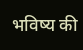भविष्य की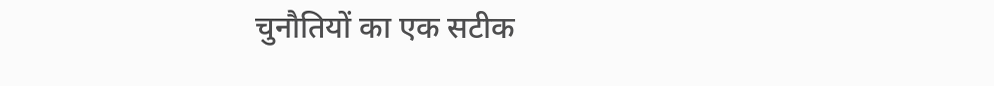चुनौतियों का एक सटीक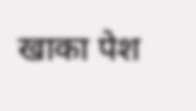खाका पेश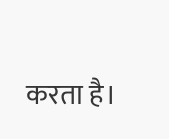करता है।